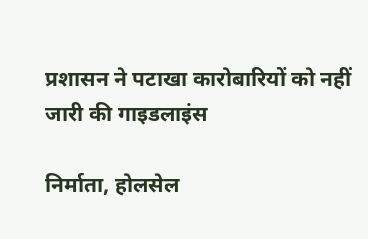प्रशासन ने पटाखा कारोबारियों को नहीं जारी की गाइडलाइंस

निर्माता, होलसेल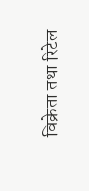विक्रेता तथा रिटेल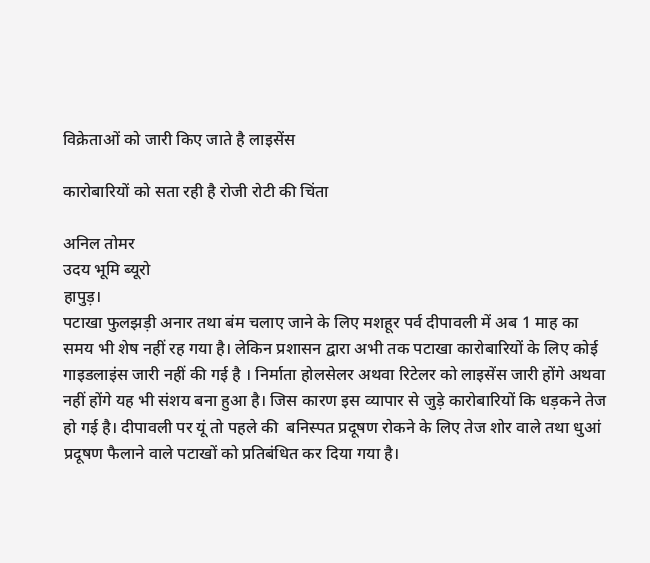विक्रेताओं को जारी किए जाते है लाइसेंस

कारोबारियों को सता रही है रोजी रोटी की चिंता

अनिल तोमर
उदय भूमि ब्यूरो
हापुड़।
पटाखा फुलझड़ी अनार तथा बंम चलाए जाने के लिए मशहूर पर्व दीपावली में अब 1 माह का समय भी शेष नहीं रह गया है। लेकिन प्रशासन द्वारा अभी तक पटाखा कारोबारियों के लिए कोई गाइडलाइंस जारी नहीं की गई है । निर्माता होलसेलर अथवा रिटेलर को लाइसेंस जारी होंगे अथवा नहीं होंगे यह भी संशय बना हुआ है। जिस कारण इस व्यापार से जुड़े कारोबारियों कि धड़कने तेज हो गई है। दीपावली पर यूं तो पहले की  बनिस्पत प्रदूषण रोकने के लिए तेज शोर वाले तथा धुआं प्रदूषण फैलाने वाले पटाखों को प्रतिबंधित कर दिया गया है।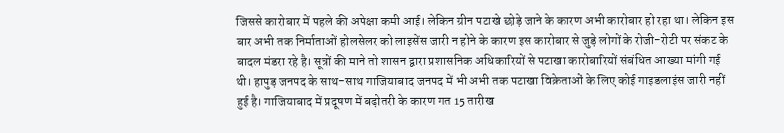जिससे कारोबार में पहले की अपेक्षा कमी आई। लेकिन ग्रीन पटाखे छोड़े जाने के कारण अभी कारोबार हो रहा था। लेकिन इस बार अभी तक निर्माताओं होलसेलर को लाइसेंस जारी न होने के कारण इस कारोबार से जुड़े लोगों के रोजी-रोटी पर संकट के बादल मंडरा रहे है। सूत्रों की माने तो शासन द्वारा प्रशासनिक अधिकारियों से पटाखा कारोबारियों संबंधित आख्या मांगी गई थी। हापुड़ जनपद के साथ-साथ गाजियाबाद जनपद में भी अभी तक पटाखा विक्रेताओं के लिए कोई गाइडलाइंस जारी नहीं हुई है। गाजियाबाद में प्रदूषण में बढ़ोतरी के कारण गत 15 तारीख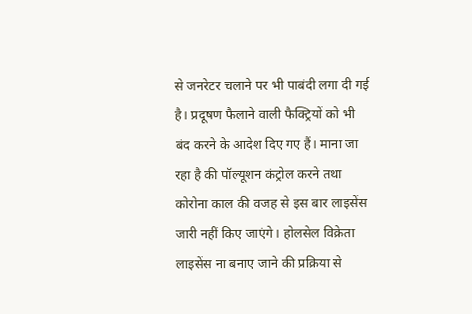से जनरेटर चलाने पर भी पाबंदी लगा दी गई है। प्रदूषण फैलाने वाली फैक्ट्रियों को भी बंद करने के आदेश दिए गए हैं। माना जा रहा है की पॉल्यूशन कंट्रोल करने तथा कोरोना काल की वजह से इस बार लाइसेंस जारी नहीं किए जाएंगे। होलसेल विक्रेता लाइसेंस ना बनाए जाने की प्रक्रिया से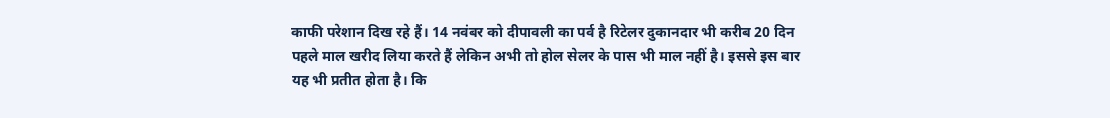काफी परेशान दिख रहे हैं। 14 नवंबर को दीपावली का पर्व है रिटेलर दुकानदार भी करीब 20 दिन पहले माल खरीद लिया करते हैं लेकिन अभी तो होल सेलर के पास भी माल नहीं है। इससे इस बार यह भी प्रतीत होता है। कि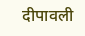दीपावली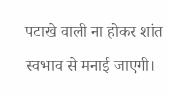पटाखे वाली ना होकर शांत स्वभाव से मनाई जाएगी।